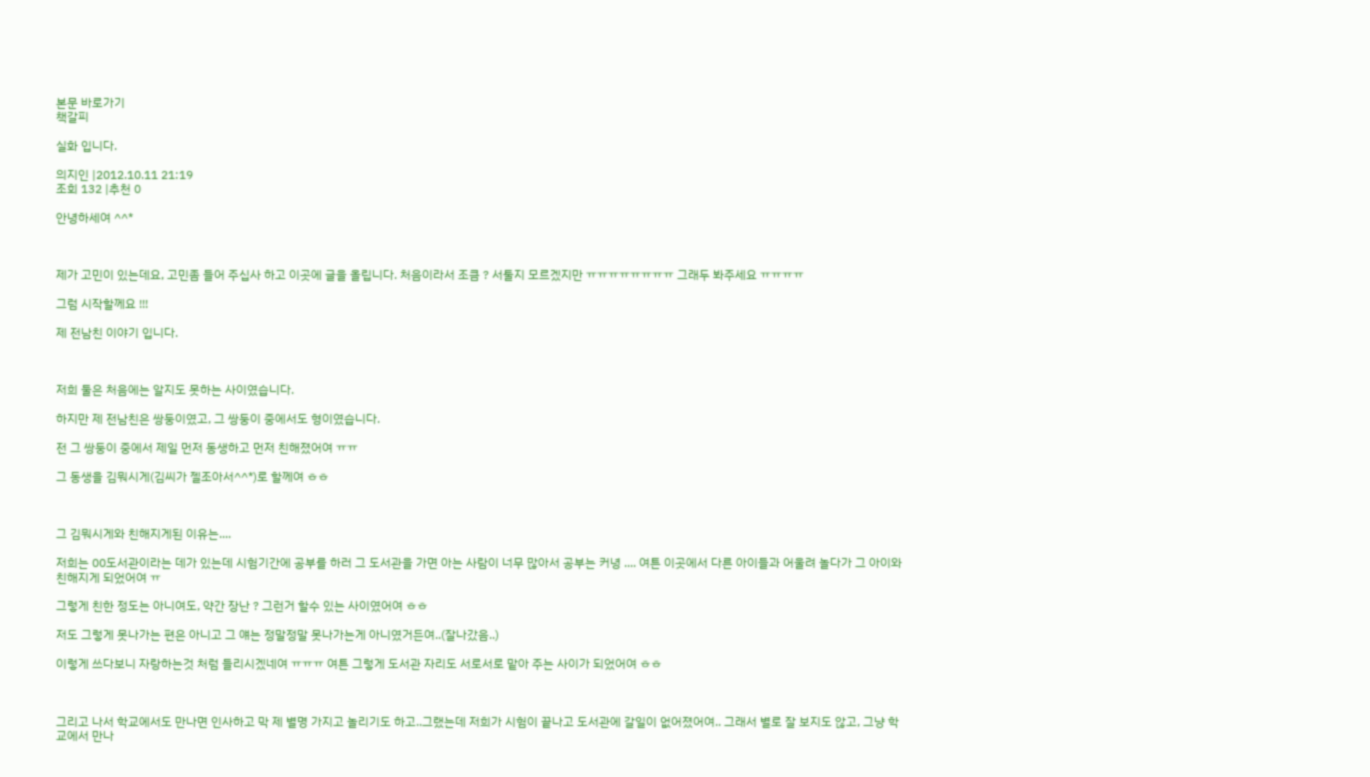본문 바로가기
책갈피

실화 입니다.

의지인 |2012.10.11 21:19
조회 132 |추천 0

안녕하세여 ^^*



제가 고민이 있는데요, 고민좀 들어 주십사 하고 이곳에 글을 올립니다. 처음이라서 조큼 ? 서툴지 모르겠지만 ㅠㅠㅠㅠㅠㅠㅠㅠ 그래두 봐주세요 ㅠㅠㅠㅠ

그럼 시작할께요 !!!

제 전남친 이야기 입니다.



저희 둘은 처음에는 알지도 못하는 사이였습니다.

하지만 제 전남친은 쌍둥이였고, 그 쌍둥이 중에서도 형이였습니다.

전 그 쌍둥이 중에서 제일 먼저 동생하고 먼저 친해졌어여 ㅠㅠ

그 동생을 김뭐시게(김씨가 젤조아서^^*)로 할께여 ㅎㅎ



그 김뭐시게와 친해지게된 이유는....

저희는 00도서관이라는 데가 있는데 시험기간에 공부를 하러 그 도서관을 가면 아는 사람이 너무 많아서 공부는 커녕 .... 여튼 이곳에서 다른 아이들과 어울려 놀다가 그 아이와 친해지게 되었어여 ㅠ

그렇게 친한 정도는 아니여도, 약간 장난 ? 그런거 할수 있는 사이였어여 ㅎㅎ

저도 그렇게 못나가는 편은 아니고 그 얘는 정말정말 못나가는게 아니였거든여..(잘나갔음..)

이렇게 쓰다보니 자랑하는것 처럼 들리시겠네여 ㅠㅠㅠ 여튼 그렇게 도서관 자리도 서로서로 맡아 주는 사이가 되었어여 ㅎㅎ



그리고 나서 학교에서도 만나면 인사하고 막 제 별명 가지고 놀리기도 하고..그랬는데 저희가 시험이 끝나고 도서관에 갈일이 없어졌어여.. 그래서 별로 잘 보지도 않고, 그냥 학교에서 만나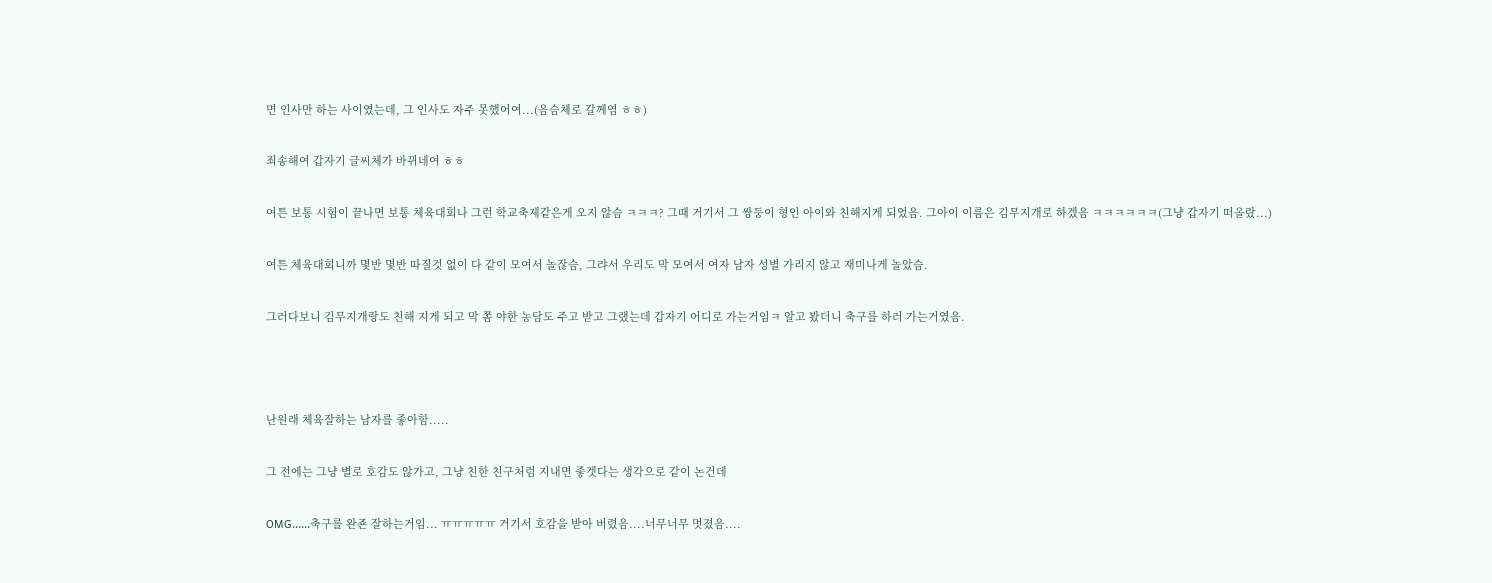면 인사만 하는 사이였는데, 그 인사도 자주 못했어여...(음슴체로 갈께염 ㅎㅎ)

죄송해여 갑자기 글씨체가 바뀌네여 ㅎㅎ

여튼 보통 시험이 끝나면 보통 체육대회나 그런 학교축제같은게 오지 않슴 ㅋㅋㅋ? 그때 거기서 그 쌍둥이 형인 아이와 친해지게 되었음. 그아이 이름은 김무지개로 하겠음 ㅋㅋㅋㅋㅋㅋ(그냥 갑자기 떠올랐...)

여튼 체육대회니까 몇반 몇반 따질것 없이 다 같이 모여서 놀잖슴, 그랴서 우리도 막 모여서 여자 남자 성별 가리지 않고 재미나게 놀았슴.

그러다보니 김무지개랑도 친해 지게 되고 막 쫌 야한 농담도 주고 받고 그랬는데 갑자기 어디로 가는거임ㅋ 알고 봤더니 축구를 하러 가는거였음.



난원래 체육잘하는 남자를 좋아함.....

그 전에는 그냥 별로 호감도 않가고, 그냥 친한 친구처럼 지내면 좋겟다는 생각으로 같이 논건데

OMG......축구를 완죤 잘하는거임... ㅠㅠㅠㅠㅠ 거기서 호감을 받아 버렸음....너무너무 멋졌음....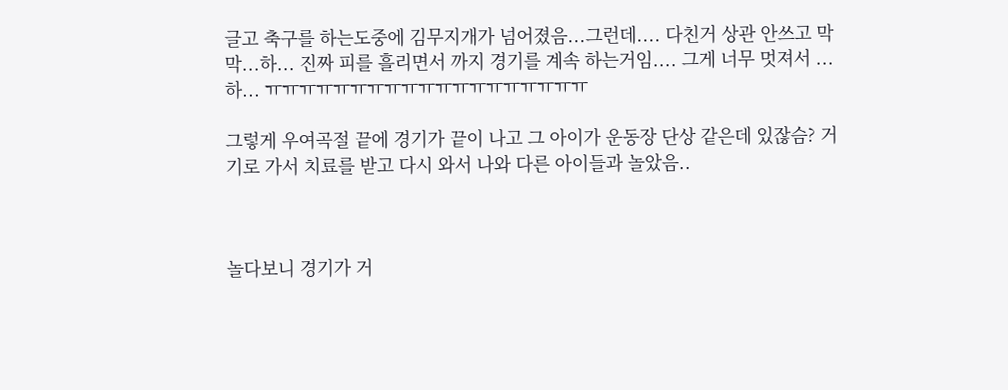글고 축구를 하는도중에 김무지개가 넘어졌음...그런데.... 다친거 상관 안쓰고 막막...하... 진짜 피를 흘리면서 까지 경기를 계속 하는거임.... 그게 너무 멋져서 ... 하... ㅠㅠㅠㅠㅠㅠㅠㅠㅠㅠㅠㅠㅠㅠㅠㅠㅠㅠㅠ

그렇게 우여곡절 끝에 경기가 끝이 나고 그 아이가 운동장 단상 같은데 있잖슴? 거기로 가서 치료를 받고 다시 와서 나와 다른 아이들과 놀았음..



놀다보니 경기가 거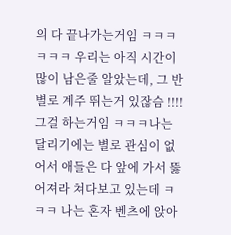의 다 끝나가는거임 ㅋㅋㅋㅋㅋㅋ 우리는 아직 시간이 많이 남은줄 알았는데, 그 반별로 계주 뛰는거 있잖슴 !!!! 그걸 하는거임 ㅋㅋㅋ나는 달리기에는 별로 관심이 없어서 애들은 다 앞에 가서 뚫어져라 쳐다보고 있는데 ㅋㅋㅋ 나는 혼자 벤츠에 앉아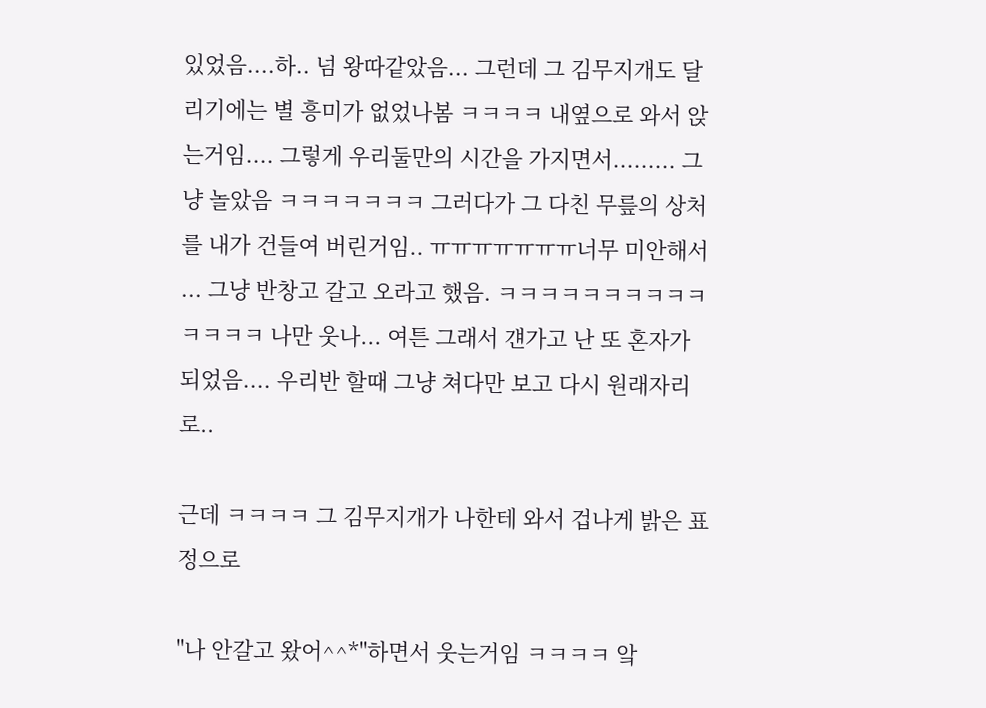있었음....하.. 넘 왕따같았음... 그런데 그 김무지개도 달리기에는 별 흥미가 없었나봄 ㅋㅋㅋㅋ 내옆으로 와서 앉는거임.... 그렇게 우리둘만의 시간을 가지면서......... 그냥 놀았음 ㅋㅋㅋㅋㅋㅋㅋ 그러다가 그 다친 무릎의 상처를 내가 건들여 버린거임.. ㅠㅠㅠㅠㅠㅠㅠ너무 미안해서 ... 그냥 반창고 갈고 오라고 했음. ㅋㅋㅋㅋㅋㅋㅋㅋㅋㅋㅋㅋㅋㅋ 나만 웃나... 여튼 그래서 걘가고 난 또 혼자가 되었음.... 우리반 할때 그냥 쳐다만 보고 다시 원래자리로..

근데 ㅋㅋㅋㅋ 그 김무지개가 나한테 와서 겁나게 밝은 표정으로

"나 안갈고 왔어^^*"하면서 웃는거임 ㅋㅋㅋㅋ 앜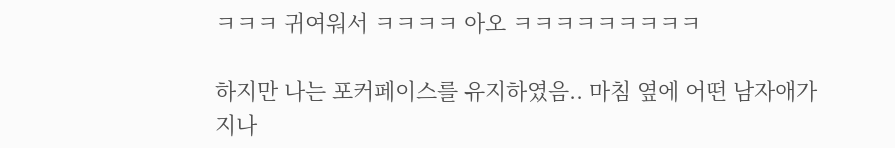ㅋㅋㅋ 귀여워서 ㅋㅋㅋㅋ 아오 ㅋㅋㅋㅋㅋㅋㅋㅋㅋ

하지만 나는 포커페이스를 유지하였음.. 마침 옆에 어떤 남자애가 지나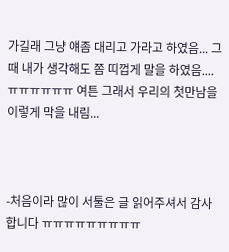가길래 그냥 얘좀 대리고 가라고 하였음... 그때 내가 생각해도 쫌 띠껍게 말을 하였음.... ㅠㅠㅠㅠㅠㅠ 여튼 그래서 우리의 첫만남을 이렇게 막을 내림...



-처음이라 많이 서툴은 글 읽어주셔서 감사합니다 ㅠㅠㅠㅠㅠㅠㅠㅠㅠ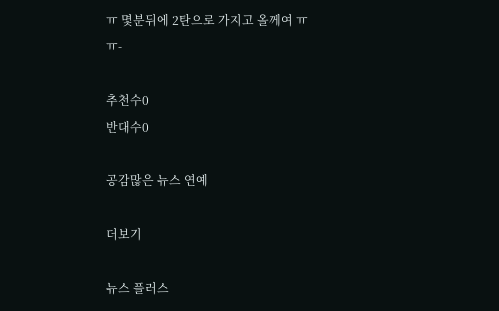ㅠ 몇분뒤에 2탄으로 가지고 올께여 ㅠㅠ-

추천수0
반대수0

공감많은 뉴스 연예

더보기

뉴스 플러스